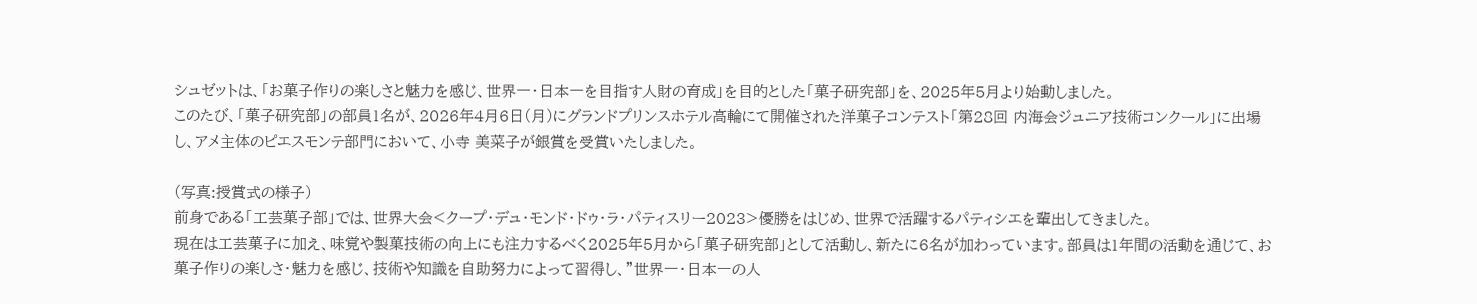シュゼットは、「お菓子作りの楽しさと魅力を感じ、世界一・日本一を目指す人財の育成」を目的とした「菓子研究部」を、2025年5月より始動しました。
このたび、「菓子研究部」の部員1名が、2026年4月6日(月)にグランドプリンスホテル高輪にて開催された洋菓子コンテスト「第28回 内海会ジュニア技術コンクール」に出場し、アメ主体のピエスモンテ部門において、小寺 美菜子が銀賞を受賞いたしました。

(写真:授賞式の様子)
前身である「工芸菓子部」では、世界大会<クープ・デュ・モンド・ドゥ・ラ・パティスリー2023>優勝をはじめ、世界で活躍するパティシエを輩出してきました。
現在は工芸菓子に加え、味覚や製菓技術の向上にも注力するべく2025年5月から「菓子研究部」として活動し、新たに6名が加わっています。部員は1年間の活動を通じて、お菓子作りの楽しさ・魅力を感じ、技術や知識を自助努力によって習得し、”世界一・日本一の人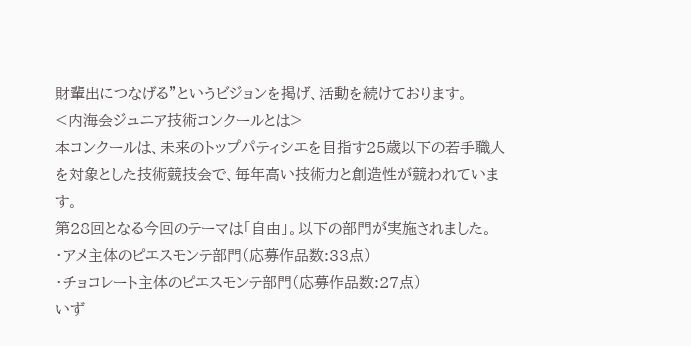財輩出につなげる”というビジョンを掲げ、活動を続けております。
<内海会ジュニア技術コンクールとは>
本コンクールは、未来のトップパティシエを目指す25歳以下の若手職人を対象とした技術競技会で、毎年高い技術力と創造性が競われています。
第28回となる今回のテーマは「自由」。以下の部門が実施されました。
・アメ主体のピエスモンテ部門(応募作品数:33点)
・チョコレート主体のピエスモンテ部門(応募作品数:27点)
いず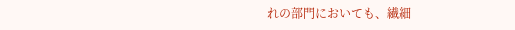れの部門においても、繊細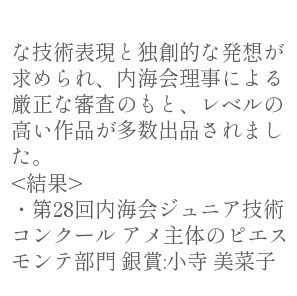な技術表現と独創的な発想が求められ、内海会理事による厳正な審査のもと、レベルの高い作品が多数出品されました。
<結果>
・第28回内海会ジュニア技術コンクール アメ主体のピエスモンテ部門 銀賞:小寺 美菜子